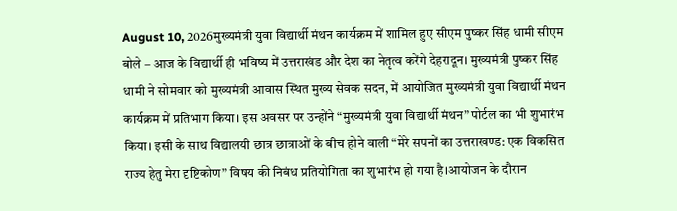August 10, 2026मुख्यमंत्री युवा विद्यार्थी मंथन कार्यक्रम में शामिल हुए सीएम पुष्कर सिंह धामी सीएम बोले – आज के विद्यार्थी ही भविष्य में उत्तराखंड और देश का नेतृत्व करेंगे देहरादून। मुख्यमंत्री पुष्कर सिंह धामी ने सोमवार को मुख्यमंत्री आवास स्थित मुख्य सेवक सदन, में आयोजित मुख्यमंत्री युवा विद्यार्थी मंथन कार्यक्रम में प्रतिभाग किया। इस अवसर पर उन्होंने “मुख्यमंत्री युवा विद्यार्थी मंथन” पोर्टल का भी शुभारंभ किया। इसी के साथ विद्यालयी छात्र छात्राओं के बीच होने वाली “मेरे सपनों का उत्तराखण्ड: एक विकसित राज्य हेतु मेरा दृष्टिकोण” विषय की निबंध प्रतियोगिता का शुभारंभ हो गया है।आयोजन के दौरान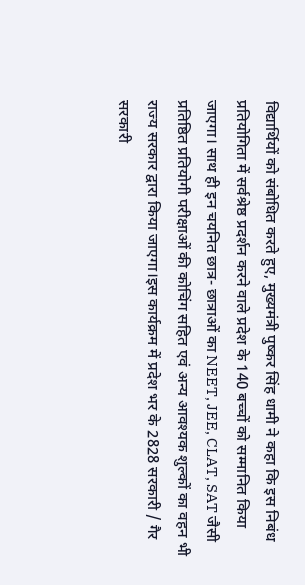विद्यार्थियों को संबोधित करते हुए, मुख्यमंत्री पुष्कर सिंह धामी ने कहा कि इस निबंध प्रतियोगिता में सर्वश्रेष्ठ प्रदर्शन करने वाले प्रदेश के 140 बच्चों को सम्मानित किया जाएगा। साथ ही इन चयनित छात्र- छात्राओं का NEET, JEE, CLAT, SAT जैसी प्रतिष्ठित प्रतियोगी परीक्षाओं की कोचिंग सहित एवं अन्य आवश्यक शुल्कों का वहन भी राज्य सरकार द्वारा किया जाएगा।इस कार्यक्रम में प्रदेश भर के 2828 सरकारी / गैर सरकारी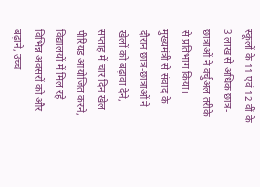स्कूलों के 11 एवं 12 वीं के 3 लाख से अधिक छात्र- छात्राओं ने वर्चुअल तरीके से प्रतिभाग किया। मुख्यमंत्री से संवाद के दौरान छात्र-छात्राओं ने खेलों को बढ़ावा देने, सप्ताह में चार दिन खेल पीरियड आयोजित करने, विद्यालयों में मिल रहे विभिन्न अवसरों को और बढ़ाने, उच्च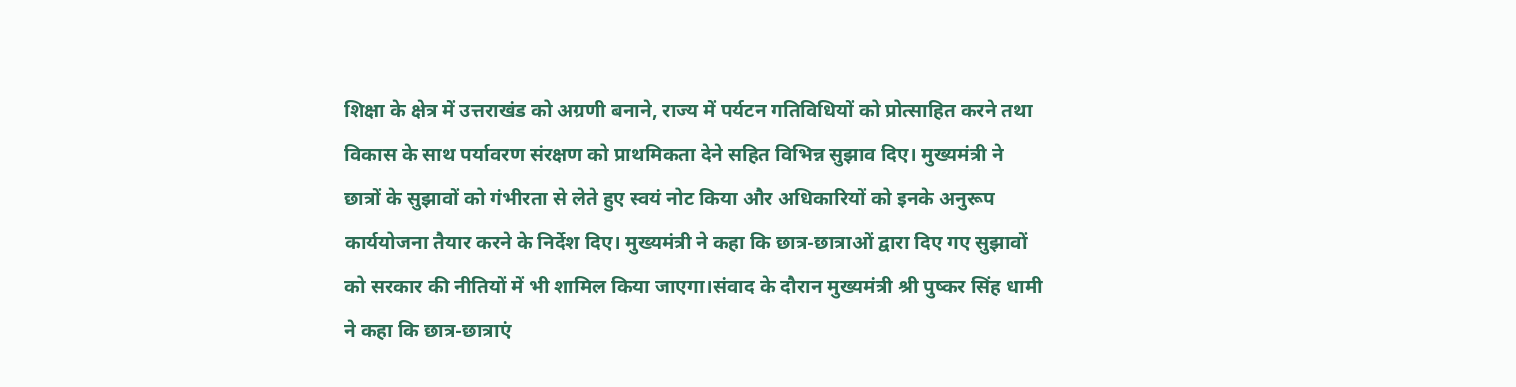शिक्षा के क्षेत्र में उत्तराखंड को अग्रणी बनाने, राज्य में पर्यटन गतिविधियों को प्रोत्साहित करने तथा विकास के साथ पर्यावरण संरक्षण को प्राथमिकता देने सहित विभिन्न सुझाव दिए। मुख्यमंत्री ने छात्रों के सुझावों को गंभीरता से लेते हुए स्वयं नोट किया और अधिकारियों को इनके अनुरूप कार्ययोजना तैयार करने के निर्देश दिए। मुख्यमंत्री ने कहा कि छात्र-छात्राओं द्वारा दिए गए सुझावों को सरकार की नीतियों में भी शामिल किया जाएगा।संवाद के दौरान मुख्यमंत्री श्री पुष्कर सिंह धामी ने कहा कि छात्र-छात्राएं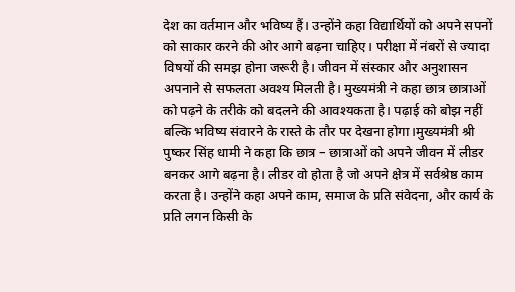देश का वर्तमान और भविष्य हैं। उन्होंने कहा विद्यार्थियों को अपने सपनों को साकार करने की ओर आगे बढ़ना चाहिए। परीक्षा में नंबरों से ज्यादा विषयों की समझ होना जरूरी है। जीवन में संस्कार और अनुशासन अपनाने से सफलता अवश्य मिलती है। मुख्यमंत्री ने कहा छात्र छात्राओं को पढ़ने के तरीके को बदलने की आवश्यकता है। पढ़ाई को बोझ नहीं बल्कि भविष्य संवारने के रास्ते के तौर पर देखना होगा।मुख्यमंत्री श्री पुष्कर सिंह धामी ने कहा कि छात्र – छात्राओं को अपने जीवन में लीडर बनकर आगे बढ़ना है। लीडर वो होता है जो अपने क्षेत्र में सर्वश्रेष्ठ काम करता है। उन्होंने कहा अपने काम, समाज के प्रति संवेदना, और कार्य के प्रति लगन किसी के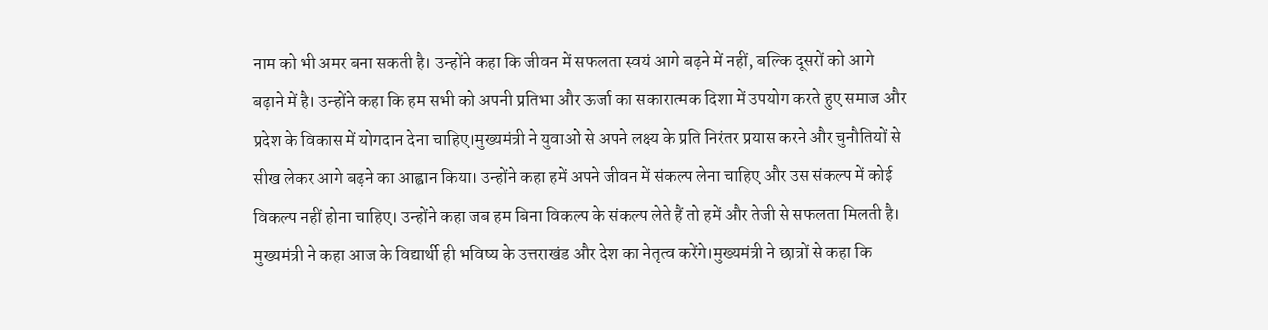नाम को भी अमर बना सकती है। उन्होंने कहा कि जीवन में सफलता स्वयं आगे बढ़ने में नहीं, बल्कि दूसरों को आगे बढ़ाने में है। उन्होंने कहा कि हम सभी को अपनी प्रतिभा और ऊर्जा का सकारात्मक दिशा में उपयोग करते हुए समाज और प्रदेश के विकास में योगदान देना चाहिए।मुख्यमंत्री ने युवाओं से अपने लक्ष्य के प्रति निरंतर प्रयास करने और चुनौतियों से सीख लेकर आगे बढ़ने का आह्वान किया। उन्होंने कहा हमें अपने जीवन में संकल्प लेना चाहिए और उस संकल्प में कोई विकल्प नहीं होना चाहिए। उन्होंने कहा जब हम बिना विकल्प के संकल्प लेते हैं तो हमें और तेजी से सफलता मिलती है। मुख्यमंत्री ने कहा आज के विद्यार्थी ही भविष्य के उत्तराखंड और देश का नेतृत्व करेंगे।मुख्यमंत्री ने छात्रों से कहा कि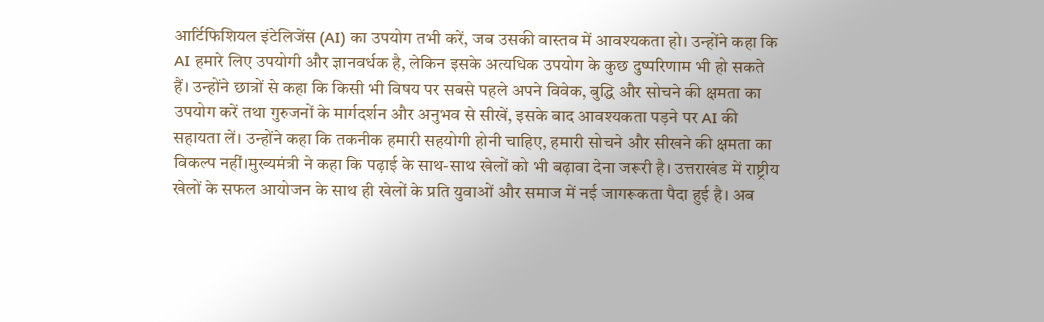आर्टिफिशियल इंटेलिजेंस (AI) का उपयोग तभी करें, जब उसकी वास्तव में आवश्यकता हो। उन्होंने कहा कि AI हमारे लिए उपयोगी और ज्ञानवर्धक है, लेकिन इसके अत्यधिक उपयोग के कुछ दुष्परिणाम भी हो सकते हैं। उन्होंने छात्रों से कहा कि किसी भी विषय पर सबसे पहले अपने विवेक, बुद्धि और सोचने की क्षमता का उपयोग करें तथा गुरुजनों के मार्गदर्शन और अनुभव से सीखें, इसके बाद आवश्यकता पड़ने पर AI की सहायता लें। उन्होंने कहा कि तकनीक हमारी सहयोगी होनी चाहिए, हमारी सोचने और सीखने की क्षमता का विकल्प नहीं।मुख्यमंत्री ने कहा कि पढ़ाई के साथ-साथ खेलों को भी बढ़ावा देना जरूरी है। उत्तराखंड में राष्ट्रीय खेलों के सफल आयोजन के साथ ही खेलों के प्रति युवाओं और समाज में नई जागरूकता पैदा हुई है। अब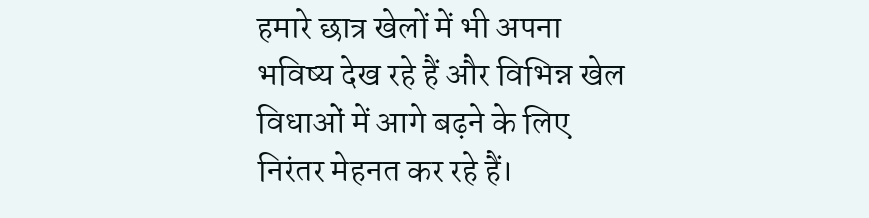हमारे छात्र खेलों में भी अपना भविष्य देख रहे हैं और विभिन्न खेल विधाओं में आगे बढ़ने के लिए निरंतर मेहनत कर रहे हैं।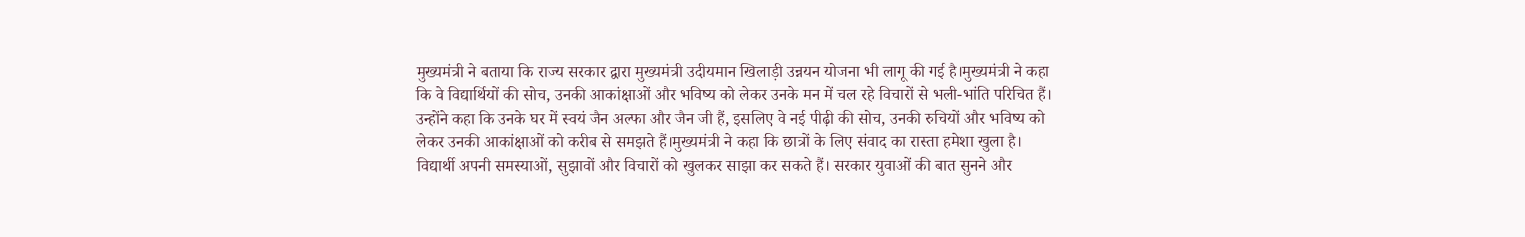मुख्यमंत्री ने बताया कि राज्य सरकार द्वारा मुख्यमंत्री उदीयमान खिलाड़ी उन्नयन योजना भी लागू की गई है।मुख्यमंत्री ने कहा कि वे विद्यार्थियों की सोच, उनकी आकांक्षाओं और भविष्य को लेकर उनके मन में चल रहे विचारों से भली-भांति परिचित हैं। उन्होंने कहा कि उनके घर में स्वयं जैन अल्फा और जैन जी हैं, इसलिए वे नई पीढ़ी की सोच, उनकी रुचियों और भविष्य को लेकर उनकी आकांक्षाओं को करीब से समझते हैं।मुख्यमंत्री ने कहा कि छात्रों के लिए संवाद का रास्ता हमेशा खुला है। विद्यार्थी अपनी समस्याओं, सुझावों और विचारों को खुलकर साझा कर सकते हैं। सरकार युवाओं की बात सुनने और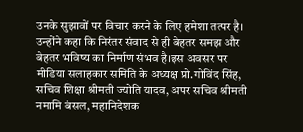उनके सुझावों पर विचार करने के लिए हमेशा तत्पर है। उन्होंने कहा कि निरंतर संवाद से ही बेहतर समझ और बेहतर भविष्य का निर्माण संभव है।इस अवसर पर मीडिया सलाहकार समिति के अध्यक्ष प्रो.गोविंद सिंह, सचिव शिक्षा श्रीमती ज्योति यादव, अपर सचिव श्रीमती नमामि बंसल, महानिदेशक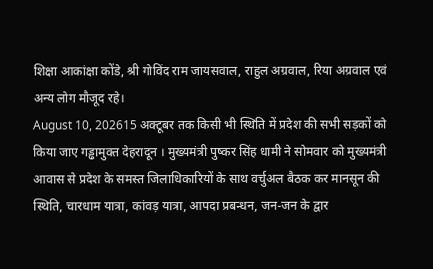शिक्षा आकांक्षा कोंडे, श्री गोविंद राम जायसवाल, राहुल अग्रवाल, रिया अग्रवाल एवं अन्य लोग मौजूद रहे।
August 10, 202615 अक्टूबर तक किसी भी स्थिति में प्रदेश की सभी सड़कों को किया जाए गड्ढामुक्त देहरादून । मुख्यमंत्री पुष्कर सिंह धामी ने सोमवार को मुख्यमंत्री आवास से प्रदेश के समस्त जिलाधिकारियों के साथ वर्चुअल बैठक कर मानसून की स्थिति, चारधाम यात्रा, कांवड़ यात्रा, आपदा प्रबन्धन, जन-जन के द्वार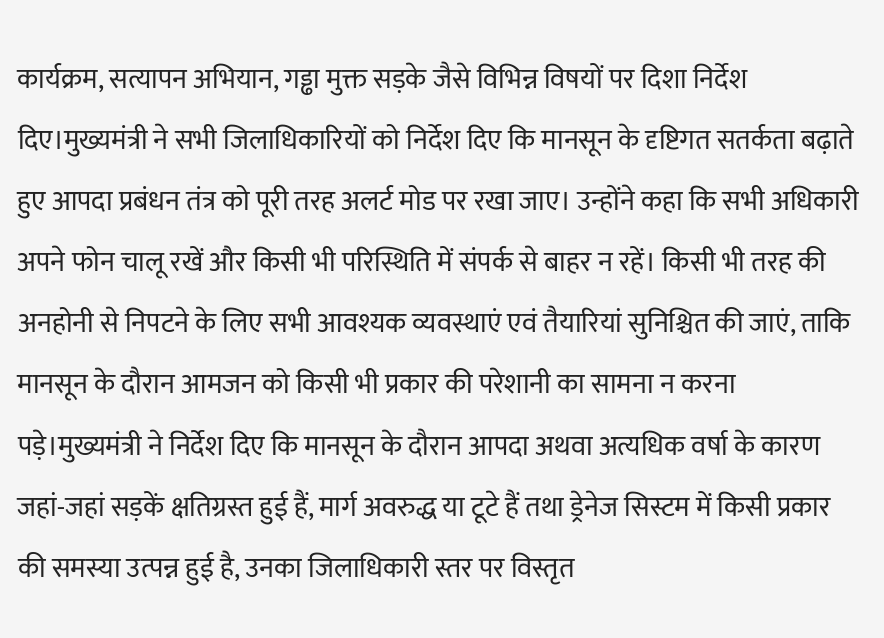कार्यक्रम, सत्यापन अभियान, गड्ढा मुक्त सड़के जैसे विभिन्न विषयों पर दिशा निर्देश दिए।मुख्यमंत्री ने सभी जिलाधिकारियों को निर्देश दिए कि मानसून के दृष्टिगत सतर्कता बढ़ाते हुए आपदा प्रबंधन तंत्र को पूरी तरह अलर्ट मोड पर रखा जाए। उन्होंने कहा कि सभी अधिकारी अपने फोन चालू रखें और किसी भी परिस्थिति में संपर्क से बाहर न रहें। किसी भी तरह की अनहोनी से निपटने के लिए सभी आवश्यक व्यवस्थाएं एवं तैयारियां सुनिश्चित की जाएं, ताकि मानसून के दौरान आमजन को किसी भी प्रकार की परेशानी का सामना न करना पड़े।मुख्यमंत्री ने निर्देश दिए कि मानसून के दौरान आपदा अथवा अत्यधिक वर्षा के कारण जहां-जहां सड़कें क्षतिग्रस्त हुई हैं, मार्ग अवरुद्ध या टूटे हैं तथा ड्रेनेज सिस्टम में किसी प्रकार की समस्या उत्पन्न हुई है, उनका जिलाधिकारी स्तर पर विस्तृत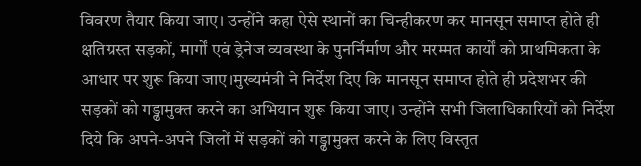विवरण तैयार किया जाए। उन्होंने कहा ऐसे स्थानों का चिन्हीकरण कर मानसून समाप्त होते ही क्षतिग्रस्त सड़कों, मार्गों एवं ड्रेनेज व्यवस्था के पुनर्निर्माण और मरम्मत कार्यों को प्राथमिकता के आधार पर शुरू किया जाए।मुख्यमंत्री ने निर्देश दिए कि मानसून समाप्त होते ही प्रदेशभर की सड़कों को गड्ढामुक्त करने का अभियान शुरू किया जाए। उन्होंने सभी जिलाधिकारियों को निर्देश दिये कि अपने-अपने जिलों में सड़कों को गड्ढामुक्त करने के लिए विस्तृत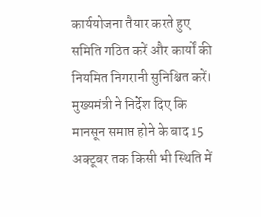कार्ययोजना तैयार करते हुए समिति गठित करें और कार्यों की नियमित निगरानी सुनिश्चित करें। मुख्यमंत्री ने निर्देश दिए कि मानसून समाप्त होने के बाद 15 अक्टूबर तक किसी भी स्थिति में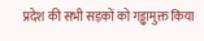प्रदेश की सभी सड़कों को गड्ढामुक्त किया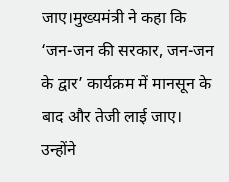जाए।मुख्यमंत्री ने कहा कि ‘जन-जन की सरकार, जन-जन के द्वार’ कार्यक्रम में मानसून के बाद और तेजी लाई जाए। उन्होंने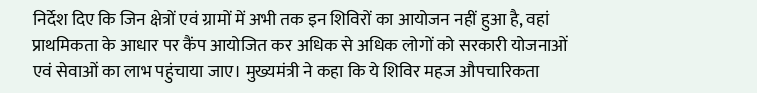निर्देश दिए कि जिन क्षेत्रों एवं ग्रामों में अभी तक इन शिविरों का आयोजन नहीं हुआ है, वहां प्राथमिकता के आधार पर कैंप आयोजित कर अधिक से अधिक लोगों को सरकारी योजनाओं एवं सेवाओं का लाभ पहुंचाया जाए। मुख्यमंत्री ने कहा कि ये शिविर महज औपचारिकता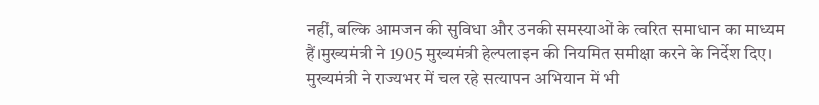नहीं, बल्कि आमजन की सुविधा और उनकी समस्याओं के त्वरित समाधान का माध्यम हैं।मुख्यमंत्री ने 1905 मुख्यमंत्री हेल्पलाइन की नियमित समीक्षा करने के निर्देश दिए। मुख्यमंत्री ने राज्यभर में चल रहे सत्यापन अभियान में भी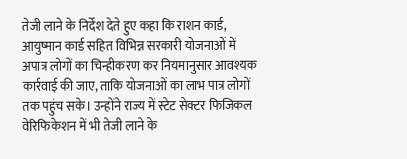तेजी लाने के निर्देश देते हुए कहा कि राशन कार्ड, आयुष्मान कार्ड सहित विभिन्न सरकारी योजनाओं में अपात्र लोगों का चिन्हीकरण कर नियमानुसार आवश्यक कार्रवाई की जाए, ताकि योजनाओं का लाभ पात्र लोगों तक पहुंच सके। उन्होंने राज्य में स्टेट सेक्टर फिजिकल वेरिफिकेशन में भी तेजी लाने के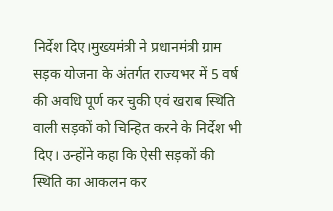निर्देश दिए।मुख्यमंत्री ने प्रधानमंत्री ग्राम सड़क योजना के अंतर्गत राज्यभर में 5 वर्ष की अवधि पूर्ण कर चुकी एवं खराब स्थिति वाली सड़कों को चिन्हित करने के निर्देश भी दिए। उन्होंने कहा कि ऐसी सड़कों की स्थिति का आकलन कर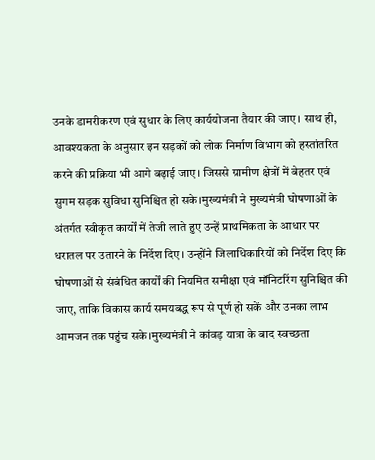उनके डामरीकरण एवं सुधार के लिए कार्ययोजना तैयार की जाए। साथ ही, आवश्यकता के अनुसार इन सड़कों को लोक निर्माण विभाग को हस्तांतरित करने की प्रक्रिया भी आगे बढ़ाई जाए। जिससे ग्रामीण क्षेत्रों में बेहतर एवं सुगम सड़क सुविधा सुनिश्चित हो सके।मुख्यमंत्री ने मुख्यमंत्री घोषणाओं के अंतर्गत स्वीकृत कार्यों में तेजी लाते हुए उन्हें प्राथमिकता के आधार पर धरातल पर उतारने के निर्देश दिए। उन्होंने जिलाधिकारियों को निर्देश दिए कि घोषणाओं से संबंधित कार्यों की नियमित समीक्षा एवं मॉनिटरिंग सुनिश्चित की जाए, ताकि विकास कार्य समयबद्ध रूप से पूर्ण हो सकें और उनका लाभ आमजन तक पहुंच सके।मुख्यमंत्री ने कांवड़ यात्रा के बाद स्वच्छता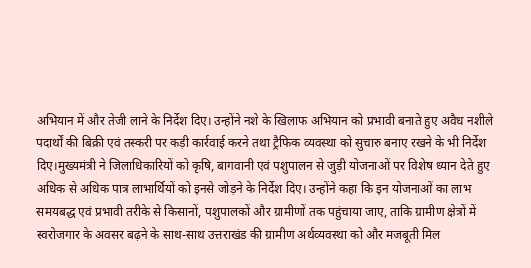अभियान में और तेजी लाने के निर्देश दिए। उन्होंने नशे के खिलाफ अभियान को प्रभावी बनाते हुए अवैध नशीले पदार्थों की बिक्री एवं तस्करी पर कड़ी कार्रवाई करने तथा ट्रैफिक व्यवस्था को सुचारु बनाए रखने के भी निर्देश दिए।मुख्यमंत्री ने जिलाधिकारियों को कृषि, बागवानी एवं पशुपालन से जुड़ी योजनाओं पर विशेष ध्यान देते हुए अधिक से अधिक पात्र लाभार्थियों को इनसे जोड़ने के निर्देश दिए। उन्होंने कहा कि इन योजनाओं का लाभ समयबद्ध एवं प्रभावी तरीके से किसानों, पशुपालकों और ग्रामीणों तक पहुंचाया जाए, ताकि ग्रामीण क्षेत्रों में स्वरोजगार के अवसर बढ़ने के साथ-साथ उत्तराखंड की ग्रामीण अर्थव्यवस्था को और मजबूती मिल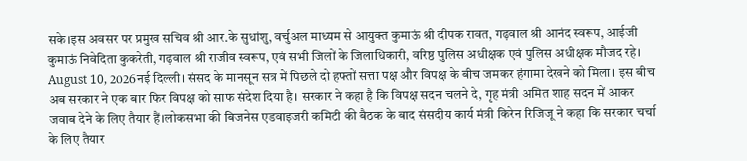सके।इस अवसर पर प्रमुख सचिव श्री आर.के सुधांशु, वर्चुअल माध्यम से आयुक्त कुमाऊं श्री दीपक रावत, गढ़वाल श्री आनंद स्वरूप, आईजी कुमाऊं निवेदिता कुकरेती, गढ़वाल श्री राजीव स्वरूप, एवं सभी जिलों के जिलाधिकारी, वरिष्ठ पुलिस अधीक्षक एवं पुलिस अधीक्षक मौजद रहे।
August 10, 2026नई दिल्ली। संसद के मानसून सत्र में पिछले दो हफ्तों सत्ता पक्ष और विपक्ष के बीच जमकर हंगामा देखने को मिला। इस बीच अब सरकार ने एक बार फिर विपक्ष को साफ संदेश दिया है। सरकार ने कहा है कि विपक्ष सदन चलने दे, गृह मंत्री अमित शाह सदन में आकर जवाब देने के लिए तैयार हैं।लोकसभा की बिजनेस एडवाइजरी कमिटी की बैठक के बाद संसदीय कार्य मंत्री किरेन रिजिजू ने कहा कि सरकार चर्चा के लिए तैयार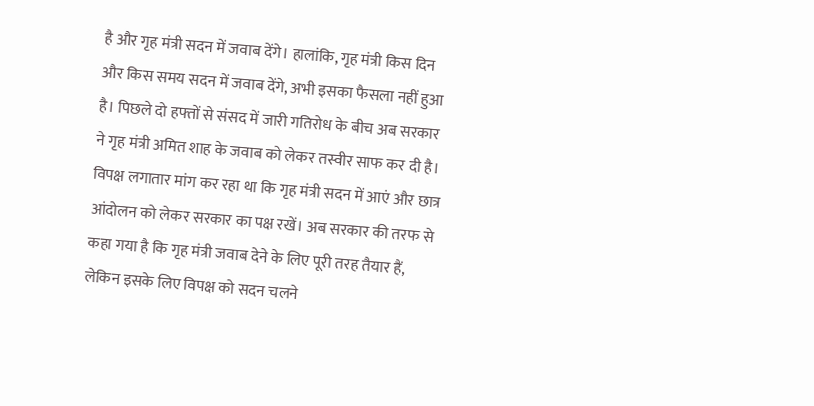है और गृह मंत्री सदन में जवाब देंगे। हालांकि, गृह मंत्री किस दिन और किस समय सदन में जवाब देंगे, अभी इसका फैसला नहीं हुआ है। पिछले दो हफ्तों से संसद में जारी गतिरोध के बीच अब सरकार ने गृह मंत्री अमित शाह के जवाब को लेकर तस्वीर साफ कर दी है। विपक्ष लगातार मांग कर रहा था कि गृह मंत्री सदन में आएं और छात्र आंदोलन को लेकर सरकार का पक्ष रखें। अब सरकार की तरफ से कहा गया है कि गृह मंत्री जवाब देने के लिए पूरी तरह तैयार हैं, लेकिन इसके लिए विपक्ष को सदन चलने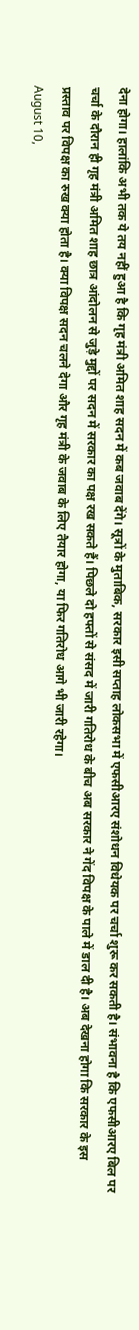देना होगा। हालांकि अभी तक ये तय नहीं हुआ है कि गृह मंत्री अमित शाह सदन में कब जवाब देंगे। सूत्रों के मुताबिक, सरकार इसी सप्ताह लोकसभा में एफसीआरए संशोधन विधेयक पर चर्चा शुरू कर सकती है। संभावना है कि एफसीआरए बिल पर चर्चा के दौरान ही गृह मंत्री अमित शाह छात्र आंदोलन से जुड़े मुद्दों पर सदन में सरकार का पक्ष रख सकते हैं। पिछले दो हफ्तों से संसद में जारी गतिरोध के बीच अब सरकार ने गेंद विपक्ष के पाले में डाल दी है। अब देखना होगा कि सरकार के इस प्रस्ताव पर विपक्ष का रुख क्या होता है। क्या विपक्ष सदन चलने देगा और गृह मंत्री के जवाब के लिए तैयार होगा, या फिर गतिरोध आगे भी जारी रहेगा।
August 10,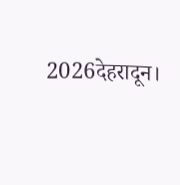2026देहरादून।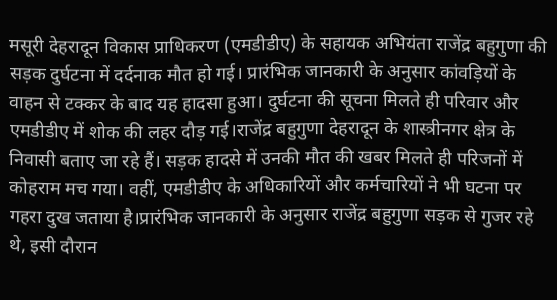मसूरी देहरादून विकास प्राधिकरण (एमडीडीए) के सहायक अभियंता राजेंद्र बहुगुणा की सड़क दुर्घटना में दर्दनाक मौत हो गई। प्रारंभिक जानकारी के अनुसार कांवड़ियों के वाहन से टक्कर के बाद यह हादसा हुआ। दुर्घटना की सूचना मिलते ही परिवार और एमडीडीए में शोक की लहर दौड़ गई।राजेंद्र बहुगुणा देहरादून के शास्त्रीनगर क्षेत्र के निवासी बताए जा रहे हैं। सड़क हादसे में उनकी मौत की खबर मिलते ही परिजनों में कोहराम मच गया। वहीं, एमडीडीए के अधिकारियों और कर्मचारियों ने भी घटना पर गहरा दुख जताया है।प्रारंभिक जानकारी के अनुसार राजेंद्र बहुगुणा सड़क से गुजर रहे थे, इसी दौरान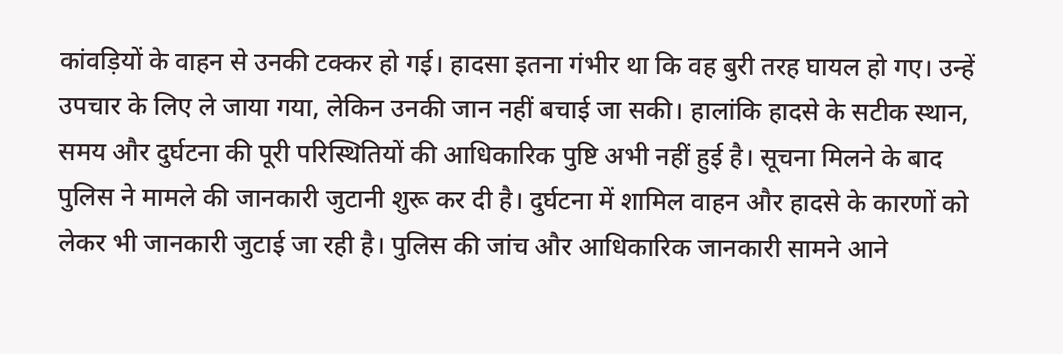कांवड़ियों के वाहन से उनकी टक्कर हो गई। हादसा इतना गंभीर था कि वह बुरी तरह घायल हो गए। उन्हें उपचार के लिए ले जाया गया, लेकिन उनकी जान नहीं बचाई जा सकी। हालांकि हादसे के सटीक स्थान, समय और दुर्घटना की पूरी परिस्थितियों की आधिकारिक पुष्टि अभी नहीं हुई है। सूचना मिलने के बाद पुलिस ने मामले की जानकारी जुटानी शुरू कर दी है। दुर्घटना में शामिल वाहन और हादसे के कारणों को लेकर भी जानकारी जुटाई जा रही है। पुलिस की जांच और आधिकारिक जानकारी सामने आने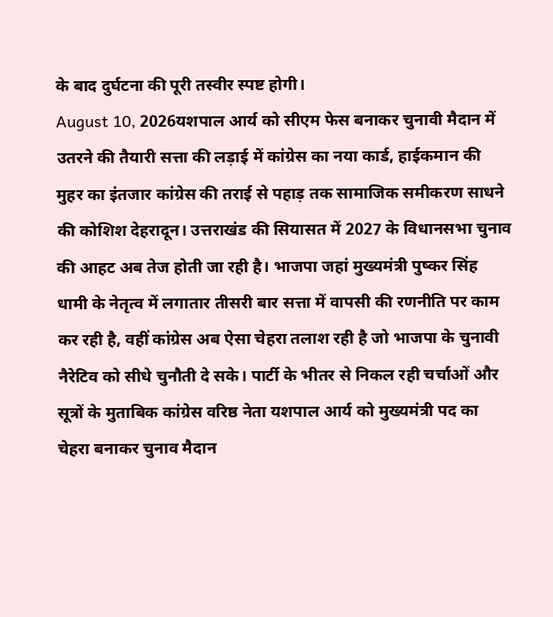के बाद दुर्घटना की पूरी तस्वीर स्पष्ट होगी।
August 10, 2026यशपाल आर्य को सीएम फेस बनाकर चुनावी मैदान में उतरने की तैयारी सत्ता की लड़ाई में कांग्रेस का नया कार्ड, हाईकमान की मुहर का इंतजार कांग्रेस की तराई से पहाड़ तक सामाजिक समीकरण साधने की कोशिश देहरादून। उत्तराखंड की सियासत में 2027 के विधानसभा चुनाव की आहट अब तेज होती जा रही है। भाजपा जहां मुख्यमंत्री पुष्कर सिंह धामी के नेतृत्व में लगातार तीसरी बार सत्ता में वापसी की रणनीति पर काम कर रही है, वहीं कांग्रेस अब ऐसा चेहरा तलाश रही है जो भाजपा के चुनावी नैरेटिव को सीधे चुनौती दे सके। पार्टी के भीतर से निकल रही चर्चाओं और सूत्रों के मुताबिक कांग्रेस वरिष्ठ नेता यशपाल आर्य को मुख्यमंत्री पद का चेहरा बनाकर चुनाव मैदान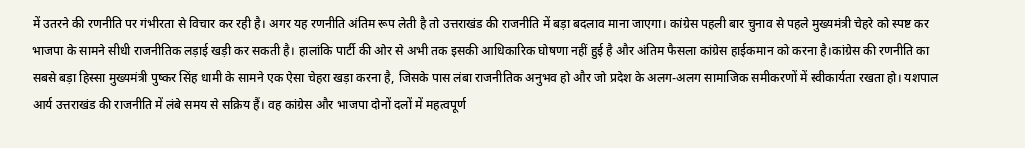में उतरने की रणनीति पर गंभीरता से विचार कर रही है। अगर यह रणनीति अंतिम रूप लेती है तो उत्तराखंड की राजनीति में बड़ा बदलाव माना जाएगा। कांग्रेस पहली बार चुनाव से पहले मुख्यमंत्री चेहरे को स्पष्ट कर भाजपा के सामने सीधी राजनीतिक लड़ाई खड़ी कर सकती है। हालांकि पार्टी की ओर से अभी तक इसकी आधिकारिक घोषणा नहीं हुई है और अंतिम फैसला कांग्रेस हाईकमान को करना है।कांग्रेस की रणनीति का सबसे बड़ा हिस्सा मुख्यमंत्री पुष्कर सिंह धामी के सामने एक ऐसा चेहरा खड़ा करना है, जिसके पास लंबा राजनीतिक अनुभव हो और जो प्रदेश के अलग-अलग सामाजिक समीकरणों में स्वीकार्यता रखता हो। यशपाल आर्य उत्तराखंड की राजनीति में लंबे समय से सक्रिय हैं। वह कांग्रेस और भाजपा दोनों दलों में महत्वपूर्ण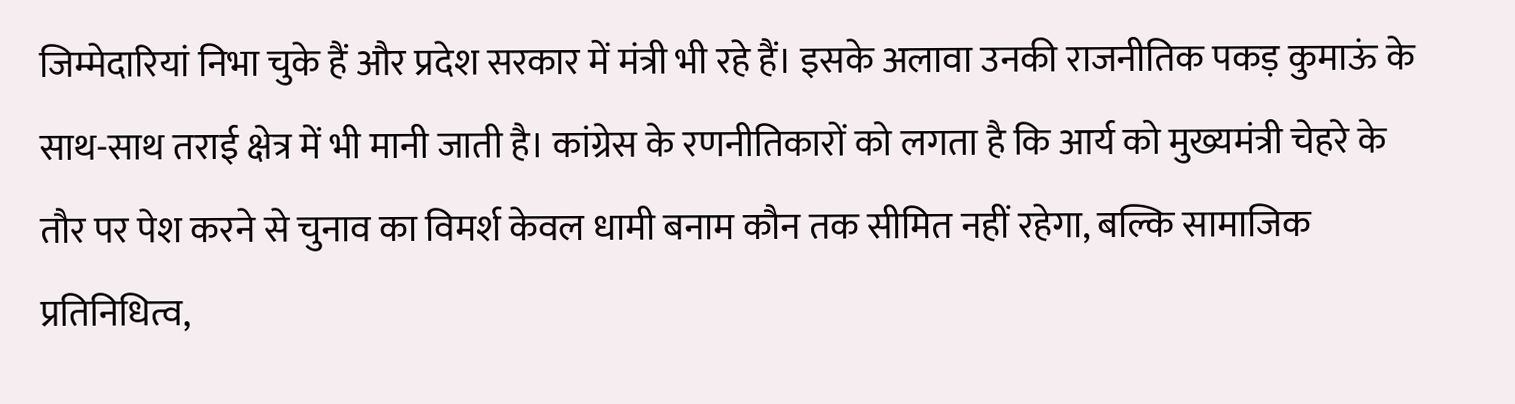जिम्मेदारियां निभा चुके हैं और प्रदेश सरकार में मंत्री भी रहे हैं। इसके अलावा उनकी राजनीतिक पकड़ कुमाऊं के साथ-साथ तराई क्षेत्र में भी मानी जाती है। कांग्रेस के रणनीतिकारों को लगता है कि आर्य को मुख्यमंत्री चेहरे के तौर पर पेश करने से चुनाव का विमर्श केवल धामी बनाम कौन तक सीमित नहीं रहेगा, बल्कि सामाजिक प्रतिनिधित्व,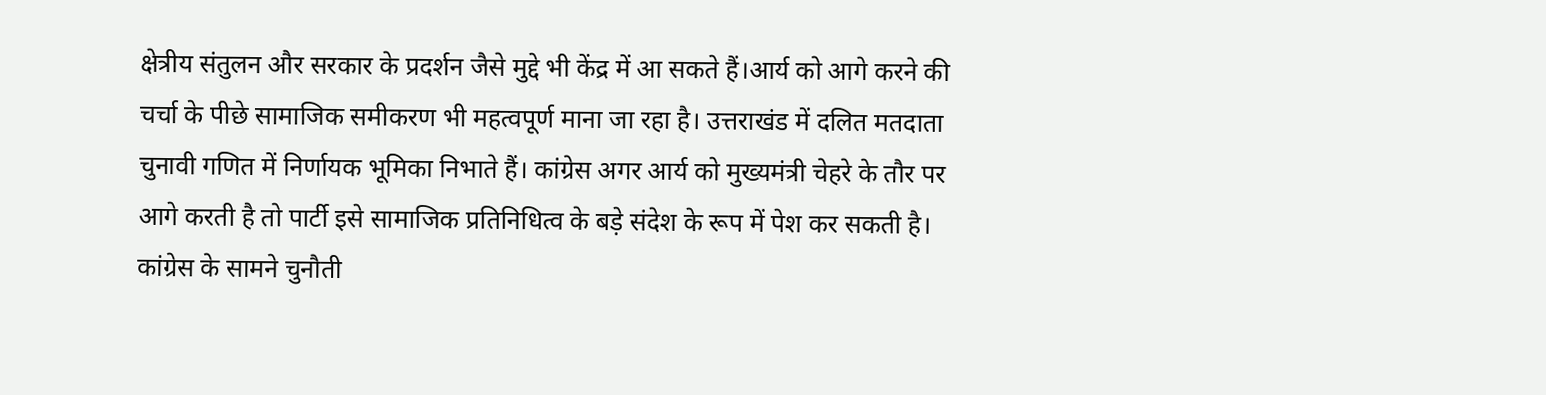क्षेत्रीय संतुलन और सरकार के प्रदर्शन जैसे मुद्दे भी केंद्र में आ सकते हैं।आर्य को आगे करने की चर्चा के पीछे सामाजिक समीकरण भी महत्वपूर्ण माना जा रहा है। उत्तराखंड में दलित मतदाता चुनावी गणित में निर्णायक भूमिका निभाते हैं। कांग्रेस अगर आर्य को मुख्यमंत्री चेहरे के तौर पर आगे करती है तो पार्टी इसे सामाजिक प्रतिनिधित्व के बड़े संदेश के रूप में पेश कर सकती है। कांग्रेस के सामने चुनौती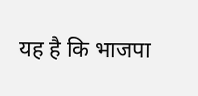यह है कि भाजपा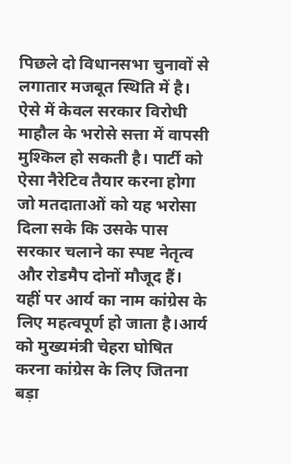पिछले दो विधानसभा चुनावों से लगातार मजबूत स्थिति में है। ऐसे में केवल सरकार विरोधी माहौल के भरोसे सत्ता में वापसी मुश्किल हो सकती है। पार्टी को ऐसा नैरेटिव तैयार करना होगा जो मतदाताओं को यह भरोसा दिला सके कि उसके पास सरकार चलाने का स्पष्ट नेतृत्व और रोडमैप दोनों मौजूद हैं। यहीं पर आर्य का नाम कांग्रेस के लिए महत्वपूर्ण हो जाता है।आर्य को मुख्यमंत्री चेहरा घोषित करना कांग्रेस के लिए जितना बड़ा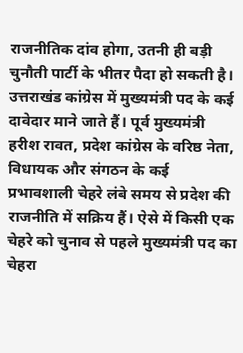राजनीतिक दांव होगा, उतनी ही बड़ी चुनौती पार्टी के भीतर पैदा हो सकती है। उत्तराखंड कांग्रेस में मुख्यमंत्री पद के कई दावेदार माने जाते हैं। पूर्व मुख्यमंत्री हरीश रावत, प्रदेश कांग्रेस के वरिष्ठ नेता, विधायक और संगठन के कई प्रभावशाली चेहरे लंबे समय से प्रदेश की राजनीति में सक्रिय हैं। ऐसे में किसी एक चेहरे को चुनाव से पहले मुख्यमंत्री पद का चेहरा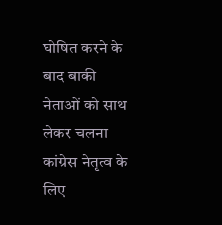घोषित करने के बाद बाकी नेताओं को साथ लेकर चलना कांग्रेस नेतृत्व के लिए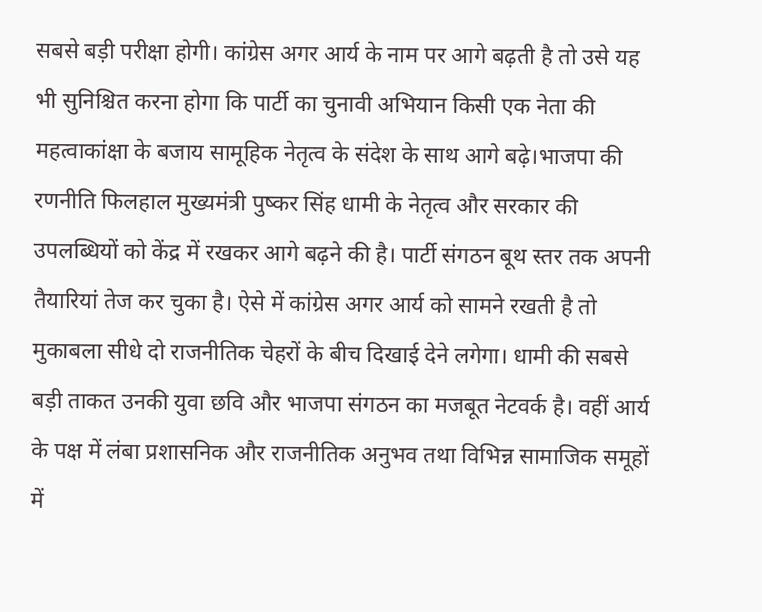सबसे बड़ी परीक्षा होगी। कांग्रेस अगर आर्य के नाम पर आगे बढ़ती है तो उसे यह भी सुनिश्चित करना होगा कि पार्टी का चुनावी अभियान किसी एक नेता की महत्वाकांक्षा के बजाय सामूहिक नेतृत्व के संदेश के साथ आगे बढ़े।भाजपा की रणनीति फिलहाल मुख्यमंत्री पुष्कर सिंह धामी के नेतृत्व और सरकार की उपलब्धियों को केंद्र में रखकर आगे बढ़ने की है। पार्टी संगठन बूथ स्तर तक अपनी तैयारियां तेज कर चुका है। ऐसे में कांग्रेस अगर आर्य को सामने रखती है तो मुकाबला सीधे दो राजनीतिक चेहरों के बीच दिखाई देने लगेगा। धामी की सबसे बड़ी ताकत उनकी युवा छवि और भाजपा संगठन का मजबूत नेटवर्क है। वहीं आर्य के पक्ष में लंबा प्रशासनिक और राजनीतिक अनुभव तथा विभिन्न सामाजिक समूहों में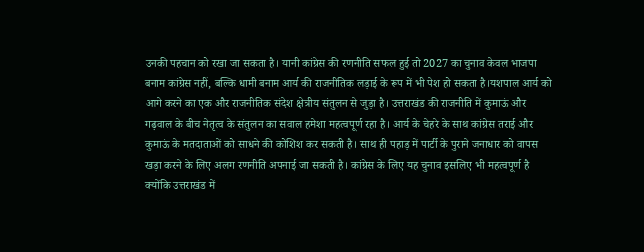उनकी पहचान को रखा जा सकता है। यानी कांग्रेस की रणनीति सफल हुई तो 2027 का चुनाव केवल भाजपा बनाम कांग्रेस नहीं, बल्कि धामी बनाम आर्य की राजनीतिक लड़ाई के रूप में भी पेश हो सकता है।यशपाल आर्य को आगे करने का एक और राजनीतिक संदेश क्षेत्रीय संतुलन से जुड़ा है। उत्तराखंड की राजनीति में कुमाऊं और गढ़वाल के बीच नेतृत्व के संतुलन का सवाल हमेशा महत्वपूर्ण रहा है। आर्य के चेहरे के साथ कांग्रेस तराई और कुमाऊं के मतदाताओं को साधने की कोशिश कर सकती है। साथ ही पहाड़ में पार्टी के पुराने जनाधार को वापस खड़ा करने के लिए अलग रणनीति अपनाई जा सकती है। कांग्रेस के लिए यह चुनाव इसलिए भी महत्वपूर्ण है क्योंकि उत्तराखंड में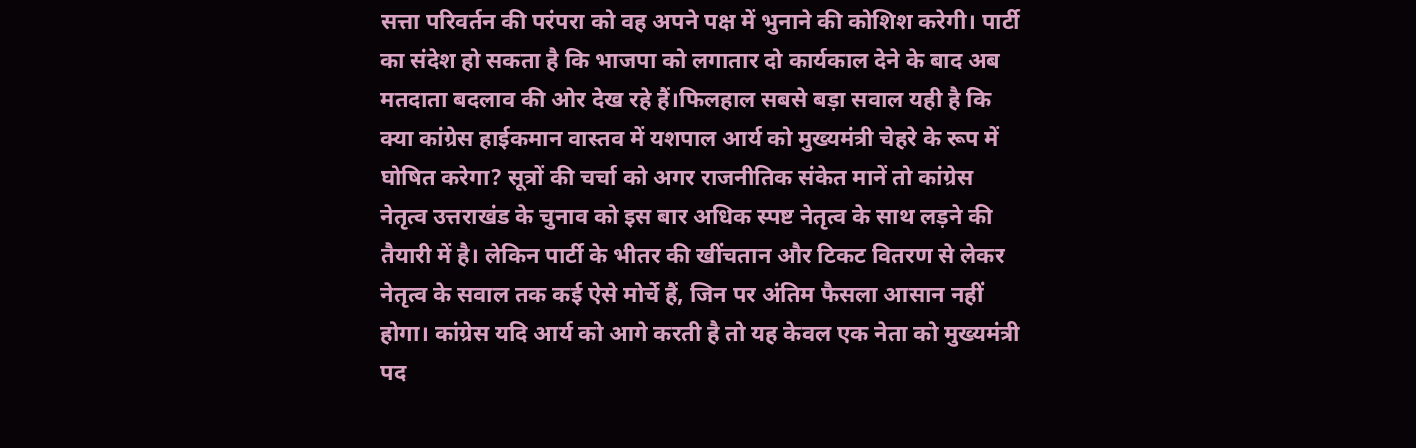सत्ता परिवर्तन की परंपरा को वह अपने पक्ष में भुनाने की कोशिश करेगी। पार्टी का संदेश हो सकता है कि भाजपा को लगातार दो कार्यकाल देने के बाद अब मतदाता बदलाव की ओर देख रहे हैं।फिलहाल सबसे बड़ा सवाल यही है कि क्या कांग्रेस हाईकमान वास्तव में यशपाल आर्य को मुख्यमंत्री चेहरे के रूप में घोषित करेगा? सूत्रों की चर्चा को अगर राजनीतिक संकेत मानें तो कांग्रेस नेतृत्व उत्तराखंड के चुनाव को इस बार अधिक स्पष्ट नेतृत्व के साथ लड़ने की तैयारी में है। लेकिन पार्टी के भीतर की खींचतान और टिकट वितरण से लेकर नेतृत्व के सवाल तक कई ऐसे मोर्चे हैं, जिन पर अंतिम फैसला आसान नहीं होगा। कांग्रेस यदि आर्य को आगे करती है तो यह केवल एक नेता को मुख्यमंत्री पद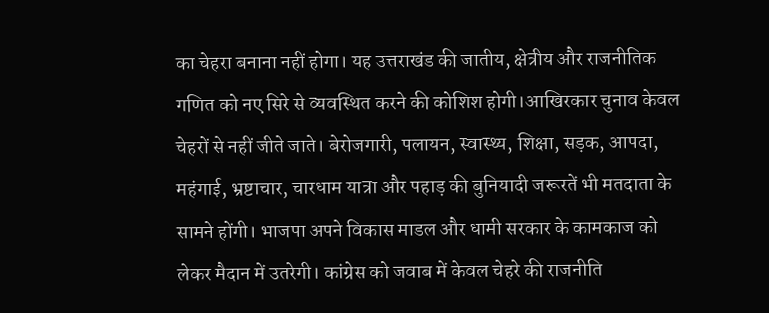का चेहरा बनाना नहीं होगा। यह उत्तराखंड की जातीय, क्षेत्रीय और राजनीतिक गणित को नए सिरे से व्यवस्थित करने की कोशिश होगी।आखिरकार चुनाव केवल चेहरों से नहीं जीते जाते। बेरोजगारी, पलायन, स्वास्थ्य, शिक्षा, सड़क, आपदा, महंगाई, भ्रष्टाचार, चारधाम यात्रा और पहाड़ की बुनियादी जरूरतें भी मतदाता के सामने होंगी। भाजपा अपने विकास माडल और धामी सरकार के कामकाज को लेकर मैदान में उतरेगी। कांग्रेस को जवाब में केवल चेहरे की राजनीति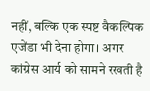नहीं, बल्कि एक स्पष्ट वैकल्पिक एजेंडा भी देना होगा। अगर कांग्रेस आर्य को सामने रखती है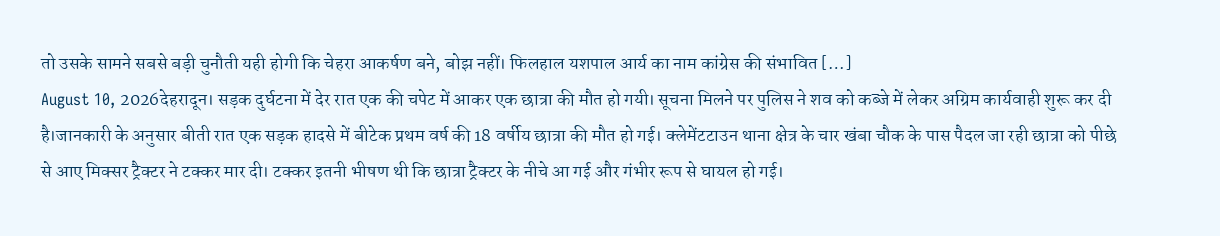तो उसके सामने सबसे बड़ी चुनौती यही होगी कि चेहरा आकर्षण बने, बोझ नहीं। फिलहाल यशपाल आर्य का नाम कांग्रेस की संभावित […]
August 10, 2026देहरादून। सड़क दुर्घटना में देर रात एक की चपेट में आकर एक छात्रा की मौत हो गयी। सूचना मिलने पर पुलिस ने शव को कब्जे में लेकर अग्रिम कार्यवाही शुरू कर दी है।जानकारी के अनुसार बीती रात एक सड़क हादसे में बीटेक प्रथम वर्ष की 18 वर्षीय छात्रा की मौत हो गई। क्लेमेंटटाउन थाना क्षेत्र के चार खंबा चौक के पास पैदल जा रही छात्रा को पीछे से आए मिक्सर ट्रैक्टर ने टक्कर मार दी। टक्कर इतनी भीषण थी कि छात्रा ट्रैक्टर के नीचे आ गई और गंभीर रूप से घायल हो गई।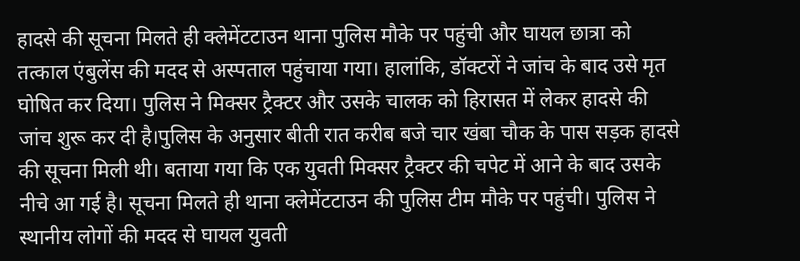हादसे की सूचना मिलते ही क्लेमेंटटाउन थाना पुलिस मौके पर पहुंची और घायल छात्रा को तत्काल एंबुलेंस की मदद से अस्पताल पहुंचाया गया। हालांकि, डॉक्टरों ने जांच के बाद उसे मृत घोषित कर दिया। पुलिस ने मिक्सर ट्रैक्टर और उसके चालक को हिरासत में लेकर हादसे की जांच शुरू कर दी है।पुलिस के अनुसार बीती रात करीब बजे चार खंबा चौक के पास सड़क हादसे की सूचना मिली थी। बताया गया कि एक युवती मिक्सर ट्रैक्टर की चपेट में आने के बाद उसके नीचे आ गई है। सूचना मिलते ही थाना क्लेमेंटटाउन की पुलिस टीम मौके पर पहुंची। पुलिस ने स्थानीय लोगों की मदद से घायल युवती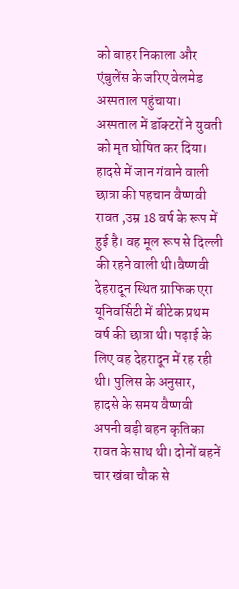को बाहर निकाला और एंबुलेंस के जरिए वेलमेड अस्पताल पहुंचाया। अस्पताल में डॉक्टरों ने युवती को मृत घोषित कर दिया। हादसे में जान गंवाने वाली छात्रा की पहचान वैष्णवी रावत ,उम्र 18 वर्ष के रूप में हुई है। वह मूल रूप से दिल्ली की रहने वाली थी।वैष्णवी देहरादून स्थित ग्राफिक एरा यूनिवर्सिटी में बीटेक प्रथम वर्ष की छात्रा थी। पढ़ाई के लिए वह देहरादून में रह रही थी। पुलिस के अनुसार, हादसे के समय वैष्णवी अपनी बड़ी बहन कृतिका रावत के साथ थी। दोनों बहनें चार खंबा चौक से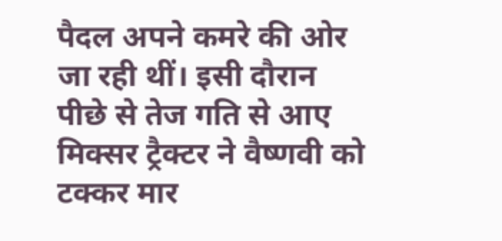पैदल अपने कमरे की ओर जा रही थीं। इसी दौरान पीछे से तेज गति से आए मिक्सर ट्रैक्टर ने वैष्णवी को टक्कर मार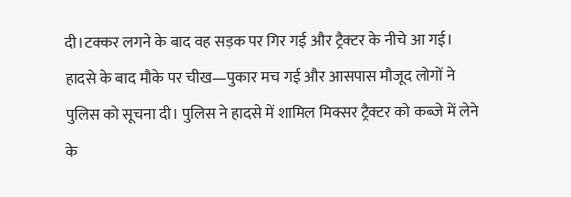दी।टक्कर लगने के बाद वह सड़क पर गिर गई और ट्रैक्टर के नीचे आ गई। हादसे के बाद मौके पर चीख—पुकार मच गई और आसपास मौजूद लोगों ने पुलिस को सूचना दी। पुलिस ने हादसे में शामिल मिक्सर ट्रैक्टर को कब्जे में लेने के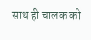साथ ही चालक को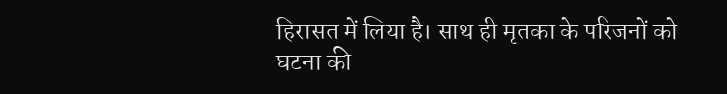हिरासत में लिया है। साथ ही मृतका के परिजनों को घटना की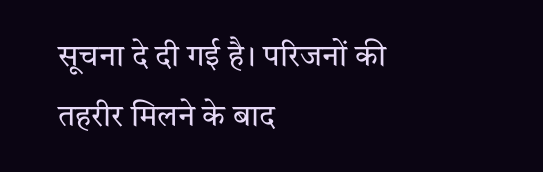सूचना दे दी गई है। परिजनों की तहरीर मिलने के बाद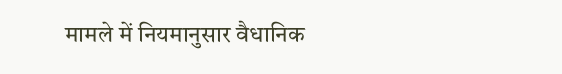मामले में नियमानुसार वैधानिक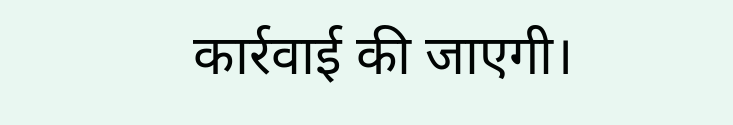कार्रवाई की जाएगी।